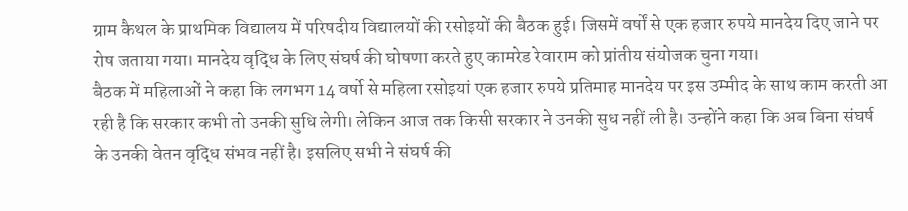ग्राम कैथल के प्राथमिक विद्यालय में परिषदीय विद्यालयों की रसोइयों की बैठक हुई। जिसमें वर्षों से एक हजार रुपये मानदेय दिए जाने पर रोष जताया गया। मानदेय वृद्धि के लिए संघर्ष की घोषणा करते हुए कामरेड रेवाराम को प्रांतीय संयोजक चुना गया।
बैठक में महिलाओं ने कहा कि लगभग 14 वर्षो से महिला रसोइयां एक हजार रुपये प्रतिमाह मानदेय पर इस उम्मीद के साथ काम करती आ रही है कि सरकार कभी तो उनकी सुधि लेगी। लेकिन आज तक किसी सरकार ने उनकी सुध नहीं ली है। उन्होंने कहा कि अब बिना संघर्ष के उनकी वेतन वृद्धि संभव नहीं है। इसलिए सभी ने संघर्ष की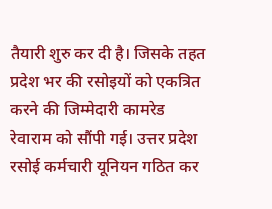तैयारी शुरु कर दी है। जिसके तहत प्रदेश भर की रसोइयों को एकत्रित करने की जिम्मेदारी कामरेड रेवाराम को सौंपी गई। उत्तर प्रदेश रसोई कर्मचारी यूनियन गठित कर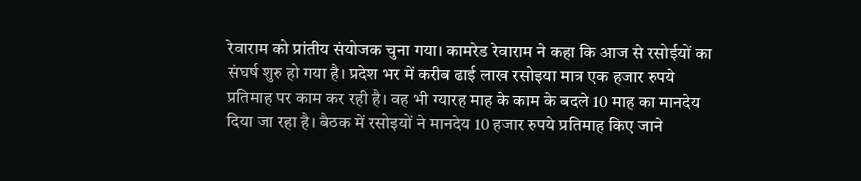रेवाराम को प्रांतीय संयोजक चुना गया। कामरेड रेवाराम ने कहा कि आज से रसोईयों का संघर्ष शुरु हो गया है। प्रदेश भर में करीब ढाई लाख रसोइया मात्र एक हजार रुपये प्रतिमाह पर काम कर रही है। वह भी ग्यारह माह के काम के बदले 10 माह का मानदेय दिया जा रहा है। बैठक में रसोइयों ने मानदेय 10 हजार रुपये प्रतिमाह किए जाने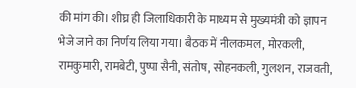की मांग की। शीघ्र ही जिलाधिकारी के माध्यम से मुख्यमंत्री को ज्ञापन भेजे जाने का निर्णय लिया गया। बैठक में नीलकमल, मोरकली, रामकुमारी, रामबेटी, पुष्पा सैनी, संतोष, सोहनकली, गुलशन, राजवती,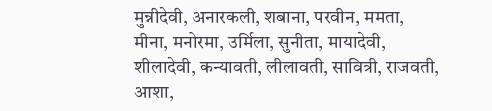मुन्नीदेवी, अनारकली, शबाना, परवीन, ममता, मीना, मनोरमा, उर्मिला, सुनीता, मायादेवी, शीलादेवी, कन्यावती, लीलावती, सावित्री, राजवती, आशा,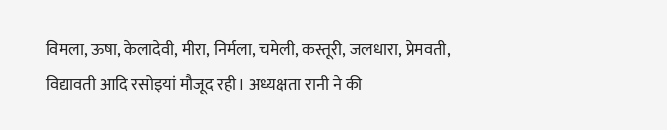विमला, ऊषा, केलादेवी, मीरा, निर्मला, चमेली, कस्तूरी, जलधारा, प्रेमवती, विद्यावती आदि रसोइयां मौजूद रही। अध्यक्षता रानी ने की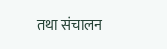तथा संचालन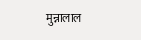मुन्नालाल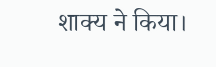शाक्य ने किया।